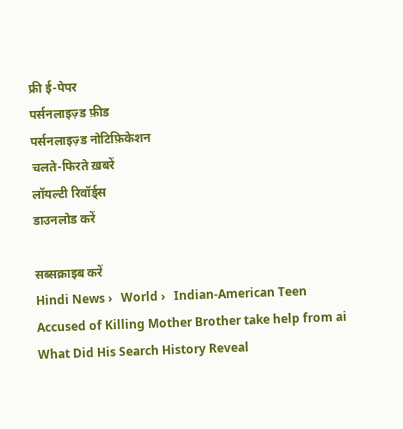फ्री ई-पेपर
पर्सनलाइज़्ड फ़ीड
पर्सनलाइज़्ड नोटिफ़िकेशन
चलते-फिरते ख़बरें
लॉयल्टी रिवॉर्ड्स
डाउनलोड करें

सब्सक्राइब करें
Hindi News ›   World ›   Indian-American Teen Accused of Killing Mother Brother take help from ai What Did His Search History Reveal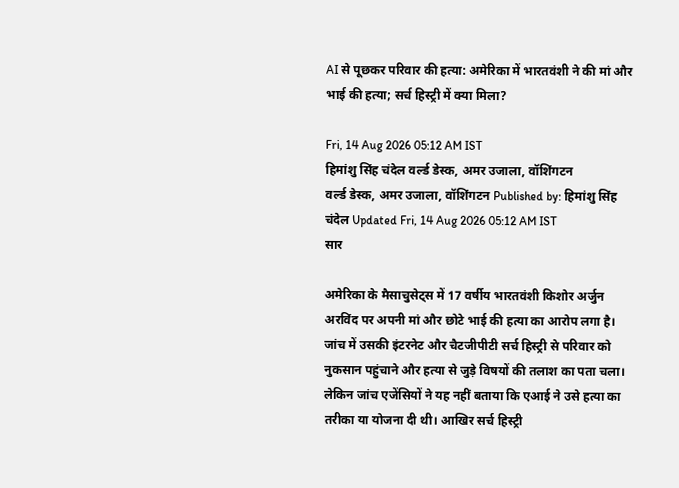AI से पूछकर परिवार की हत्या: अमेरिका में भारतवंशी ने की मां और भाई की हत्या; सर्च हिस्ट्री में क्या मिला?

Fri, 14 Aug 2026 05:12 AM IST
हिमांशु सिंह चंदेल वर्ल्ड डेस्क, अमर उजाला, वॉशिंगटन
वर्ल्ड डेस्क, अमर उजाला, वॉशिंगटन Published by: हिमांशु सिंह चंदेल Updated Fri, 14 Aug 2026 05:12 AM IST
सार

अमेरिका के मैसाचुसेट्स में 17 वर्षीय भारतवंशी किशोर अर्जुन अरविंद पर अपनी मां और छोटे भाई की हत्या का आरोप लगा है। जांच में उसकी इंटरनेट और चैटजीपीटी सर्च हिस्ट्री से परिवार को नुकसान पहुंचाने और हत्या से जुड़े विषयों की तलाश का पता चला। लेकिन जांच एजेंसियों ने यह नहीं बताया कि एआई ने उसे हत्या का तरीका या योजना दी थी। आखिर सर्च हिस्ट्री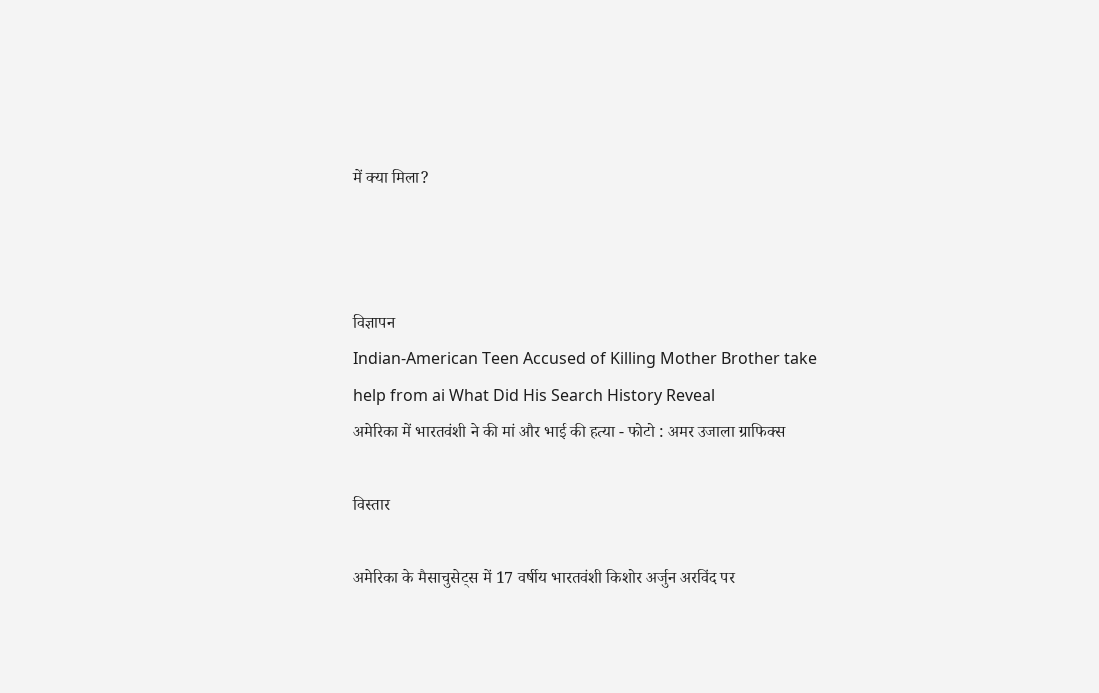में क्या मिला?



विज्ञापन
Indian-American Teen Accused of Killing Mother Brother take help from ai What Did His Search History Reveal
अमेरिका में भारतवंशी ने की मां और भाई की हत्या - फोटो : अमर उजाला ग्राफिक्स

विस्तार

अमेरिका के मैसाचुसेट्स में 17 वर्षीय भारतवंशी किशोर अर्जुन अरविंद पर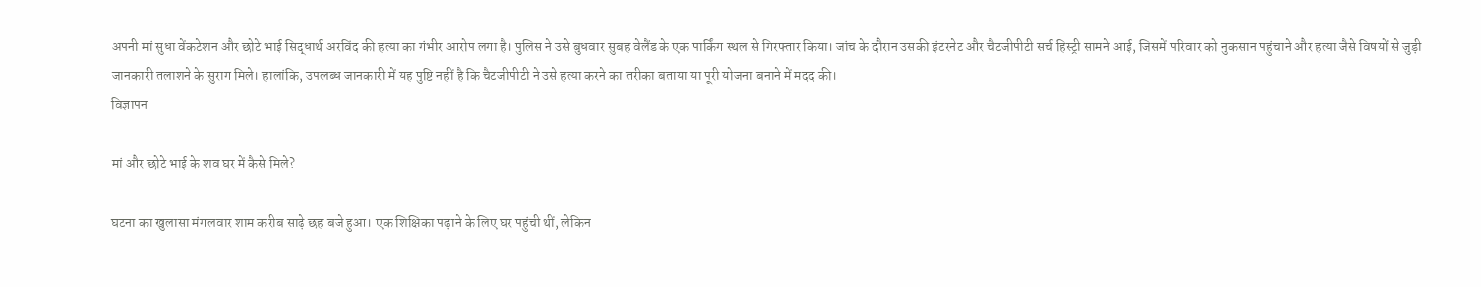अपनी मां सुधा वेंकटेशन और छोटे भाई सिद्धार्थ अरविंद की हत्या का गंभीर आरोप लगा है। पुलिस ने उसे बुधवार सुबह वेलैंड के एक पार्किंग स्थल से गिरफ्तार किया। जांच के दौरान उसकी इंटरनेट और चैटजीपीटी सर्च हिस्ट्री सामने आई, जिसमें परिवार को नुकसान पहुंचाने और हत्या जैसे विषयों से जुड़ी जानकारी तलाशने के सुराग मिले। हालांकि, उपलब्ध जानकारी में यह पुष्टि नहीं है कि चैटजीपीटी ने उसे हत्या करने का तरीका बताया या पूरी योजना बनाने में मदद की।
विज्ञापन

मां और छोटे भाई के शव घर में कैसे मिले?

घटना का खुलासा मंगलवार शाम करीब साढ़े छह बजे हुआ। एक शिक्षिका पढ़ाने के लिए घर पहुंची थीं, लेकिन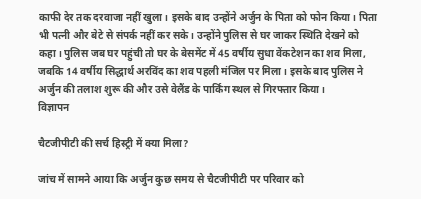काफी देर तक दरवाजा नहीं खुला। इसके बाद उन्होंने अर्जुन के पिता को फोन किया। पिता भी पत्नी और बेटे से संपर्क नहीं कर सके। उन्होंने पुलिस से घर जाकर स्थिति देखने को कहा। पुलिस जब घर पहुंची तो घर के बेसमेंट में 45 वर्षीय सुधा वेंकटेशन का शव मिला, जबकि 14 वर्षीय सिद्धार्थ अरविंद का शव पहली मंजिल पर मिला। इसके बाद पुलिस ने अर्जुन की तलाश शुरू की और उसे वेलैंड के पार्किंग स्थल से गिरफ्तार किया।
विज्ञापन

चैटजीपीटी की सर्च हिस्ट्री में क्या मिला?

जांच में सामने आया कि अर्जुन कुछ समय से चैटजीपीटी पर परिवार को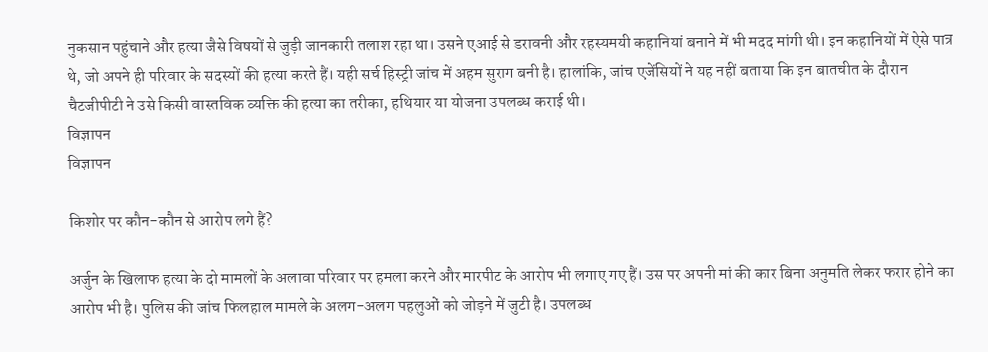नुकसान पहुंचाने और हत्या जैसे विषयों से जुड़ी जानकारी तलाश रहा था। उसने एआई से डरावनी और रहस्यमयी कहानियां बनाने में भी मदद मांगी थी। इन कहानियों में ऐसे पात्र थे, जो अपने ही परिवार के सदस्यों की हत्या करते हैं। यही सर्च हिस्ट्री जांच में अहम सुराग बनी है। हालांकि, जांच एजेंसियों ने यह नहीं बताया कि इन बातचीत के दौरान चैटजीपीटी ने उसे किसी वास्तविक व्यक्ति की हत्या का तरीका, हथियार या योजना उपलब्ध कराई थी।
विज्ञापन
विज्ञापन

किशोर पर कौन-कौन से आरोप लगे हैं?

अर्जुन के खिलाफ हत्या के दो मामलों के अलावा परिवार पर हमला करने और मारपीट के आरोप भी लगाए गए हैं। उस पर अपनी मां की कार बिना अनुमति लेकर फरार होने का आरोप भी है। पुलिस की जांच फिलहाल मामले के अलग-अलग पहलुओं को जोड़ने में जुटी है। उपलब्ध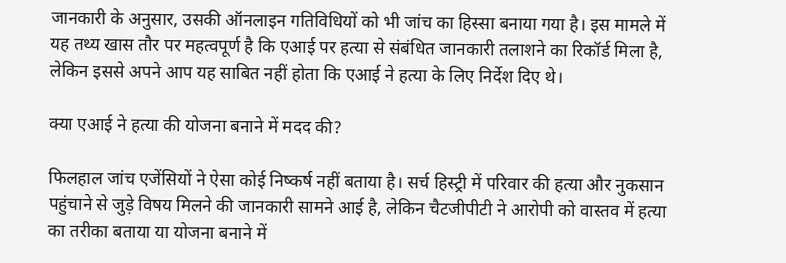जानकारी के अनुसार, उसकी ऑनलाइन गतिविधियों को भी जांच का हिस्सा बनाया गया है। इस मामले में यह तथ्य खास तौर पर महत्वपूर्ण है कि एआई पर हत्या से संबंधित जानकारी तलाशने का रिकॉर्ड मिला है, लेकिन इससे अपने आप यह साबित नहीं होता कि एआई ने हत्या के लिए निर्देश दिए थे।

क्या एआई ने हत्या की योजना बनाने में मदद की?

फिलहाल जांच एजेंसियों ने ऐसा कोई निष्कर्ष नहीं बताया है। सर्च हिस्ट्री में परिवार की हत्या और नुकसान पहुंचाने से जुड़े विषय मिलने की जानकारी सामने आई है, लेकिन चैटजीपीटी ने आरोपी को वास्तव में हत्या का तरीका बताया या योजना बनाने में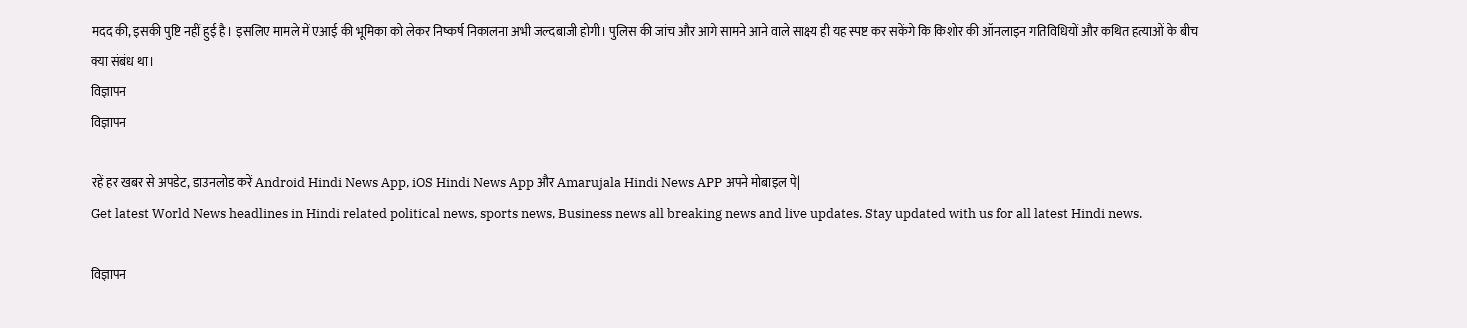मदद की, इसकी पुष्टि नहीं हुई है। इसलिए मामले में एआई की भूमिका को लेकर निष्कर्ष निकालना अभी जल्दबाजी होगी। पुलिस की जांच और आगे सामने आने वाले साक्ष्य ही यह स्पष्ट कर सकेंगे कि किशोर की ऑनलाइन गतिविधियों और कथित हत्याओं के बीच क्या संबंध था।
विज्ञापन
विज्ञापन

रहें हर खबर से अपडेट, डाउनलोड करें Android Hindi News App, iOS Hindi News App और Amarujala Hindi News APP अपने मोबाइल पे|
Get latest World News headlines in Hindi related political news, sports news, Business news all breaking news and live updates. Stay updated with us for all latest Hindi news.

विज्ञापन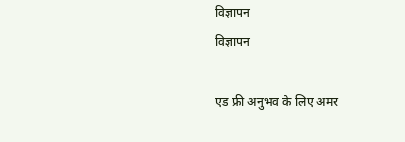विज्ञापन
विज्ञापन

एड फ्री अनुभव के लिए अमर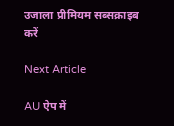उजाला प्रीमियम सब्सक्राइब करें

Next Article

AU ऐप में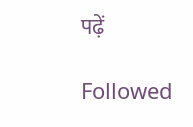पढ़ें

Followed